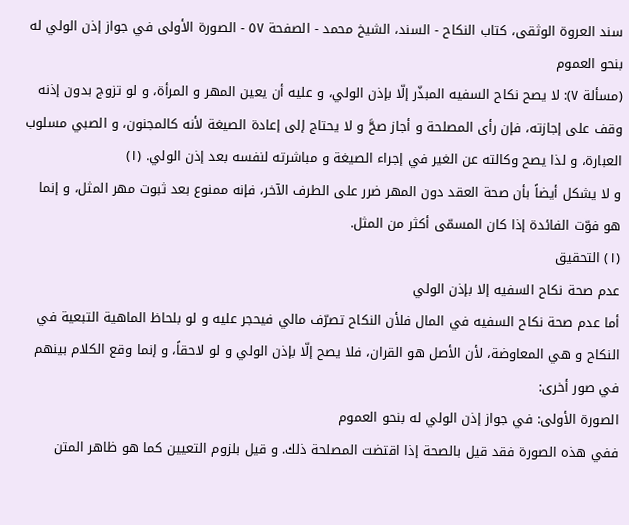سند العروة الوثقى، كتاب النكاح - السند، الشيخ محمد - الصفحة ٥٧ - الصورة الأولى في جواز إذن الولي له بنحو العموم
(مسألة ٧): لا يصح نكاح السفيه المبذّر إلّا بإذن الولي، و عليه أن يعين المهر و المرأة، و لو تزوج بدون إذنه وقف على إجازته، فإن رأى المصلحة و أجاز صحَّ و لا يحتاج إلى إعادة الصيغة لأنه كالمجنون، و الصبي مسلوب العبارة، و لذا يصح وكالته عن الغير في إجراء الصيغة و مباشرته لنفسه بعد إذن الولي. (١)
و لا يشكل أيضاً بأن صحة العقد دون المهر ضرر على الطرف الآخر، فإنه ممنوع بعد ثبوت مهر المثل، و إنما هو فوّت الفائدة إذا كان المسمّى أكثر من المثل.
(١) التحقيق
عدم صحة نكاح السفيه إلا بإذن الولي
أما عدم صحة نكاح السفيه في المال فلأن النكاح تصرّف مالي فيحجر عليه و لو بلحاظ الماهية التبعية في النكاح و هي المعاوضة، لأن الأصل هو القران، فلا يصح إلّا بإذن الولي و لو لاحقاً، و إنما وقع الكلام بينهم في صور أخرى:
الصورة الأولى: في جواز إذن الولي له بنحو العموم
ففي هذه الصورة فقد قيل بالصحة إذا اقتضت المصلحة ذلك. و قيل بلزوم التعيين كما هو ظاهر المتن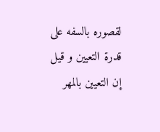لقصوره بالسفه على قدرة التعيين و قيل إن التعيين بالمهر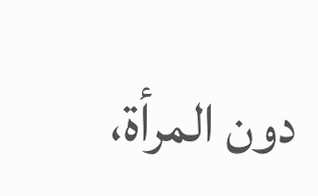دون المرأة،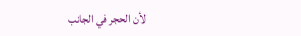لأن الحجر في الجانب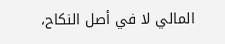المالي لا في أصل النكاح،